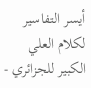أيسر التفاسير لكلام العلي الكبير للجزائري -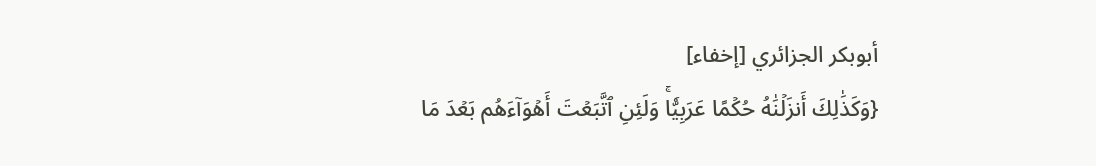أبوبكر الجزائري [إخفاء]
{وَكَذَٰلِكَ أَنزَلۡنَٰهُ حُكۡمًا عَرَبِيّٗاۚ وَلَئِنِ ٱتَّبَعۡتَ أَهۡوَآءَهُم بَعۡدَ مَا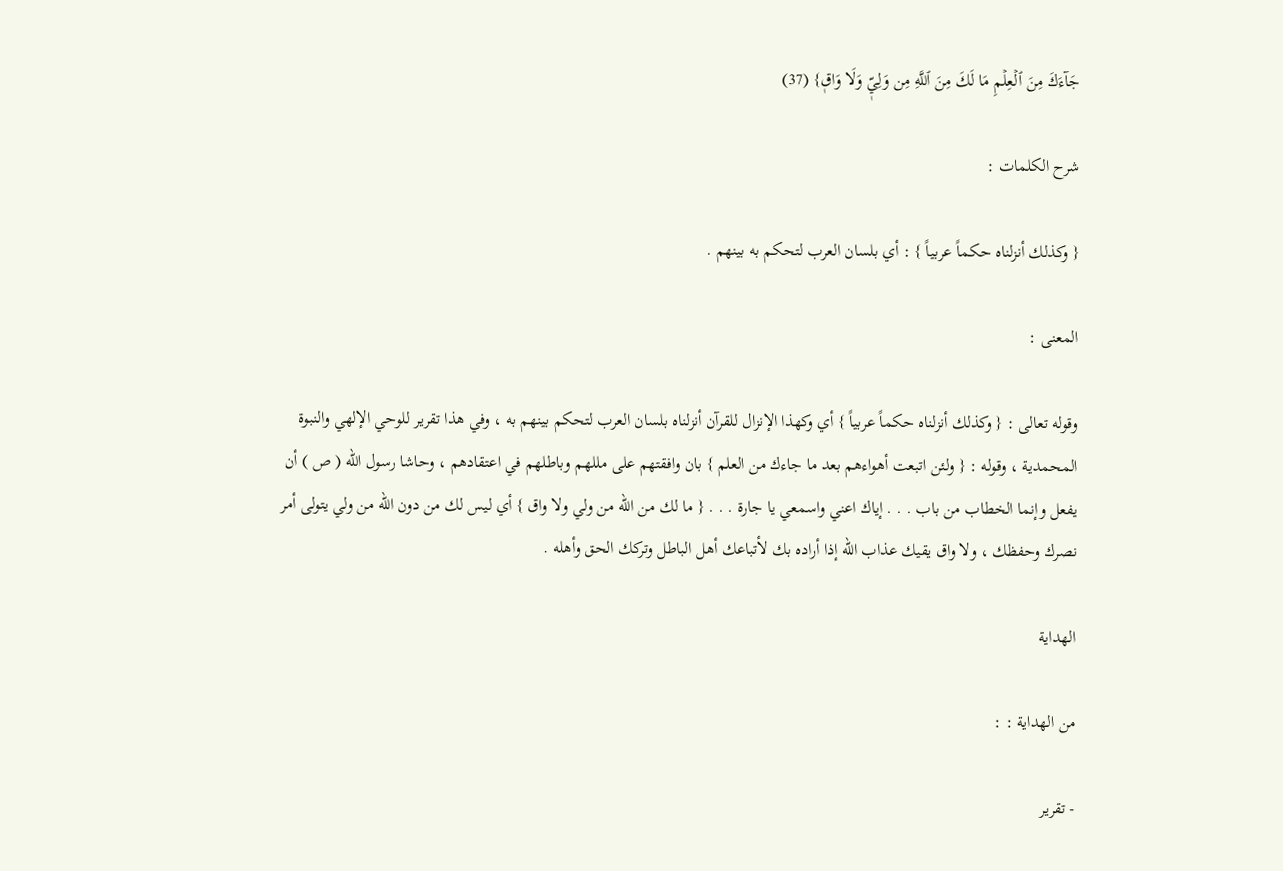جَآءَكَ مِنَ ٱلۡعِلۡمِ مَا لَكَ مِنَ ٱللَّهِ مِن وَلِيّٖ وَلَا وَاقٖ} (37)

شرح الكلمات :

{ وكذلك أنزلناه حكماً عربياً } : أي بلسان العرب لتحكم به بينهم .

المعنى :

وقوله تعالى : { وكذلك أنزلناه حكماً عربياً } أي وكهذا الإنزال للقرآن أنزلناه بلسان العرب لتحكم بينهم به ، وفي هذا تقرير للوحي الإلهي والنبوة المحمدية ، وقوله : { ولئن اتبعت أهواءهم بعد ما جاءك من العلم } بان وافقتهم على مللهم وباطلهم في اعتقادهم ، وحاشا رسول الله ( ص ) أن يفعل وإنما الخطاب من باب . . . إياك اعني واسمعي يا جارة . . . { ما لك من الله من ولي ولا واق } أي ليس لك من دون الله من ولي يتولى أمر نصرك وحفظك ، ولا واق يقيك عذاب الله إذا أراده بك لأتباعك أهل الباطل وتركك الحق وأهله .

الهداية

من الهداية : :

- تقرير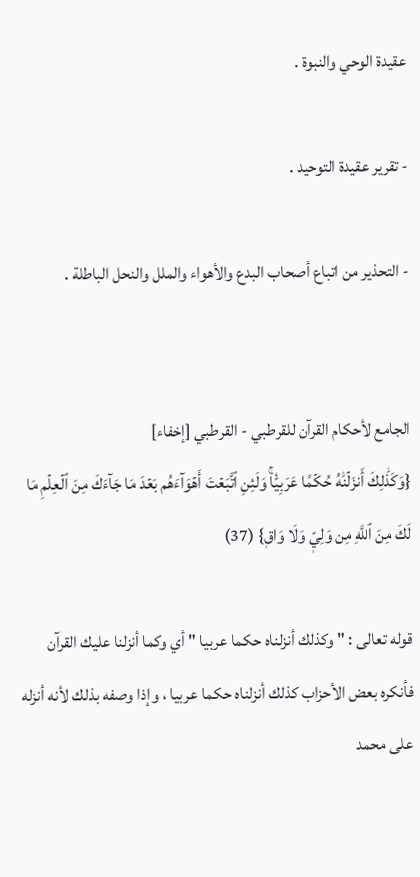عقيدة الوحي والنبوة .

- تقرير عقيدة التوحيد .

- التحذير من اتباع أصحاب البدع والأهواء والملل والنحل الباطلة .


الجامع لأحكام القرآن للقرطبي - القرطبي [إخفاء]
{وَكَذَٰلِكَ أَنزَلۡنَٰهُ حُكۡمًا عَرَبِيّٗاۚ وَلَئِنِ ٱتَّبَعۡتَ أَهۡوَآءَهُم بَعۡدَ مَا جَآءَكَ مِنَ ٱلۡعِلۡمِ مَا لَكَ مِنَ ٱللَّهِ مِن وَلِيّٖ وَلَا وَاقٖ} (37)

قوله تعالى : " وكذلك أنزلناه حكما عربيا " أي وكما أنزلنا عليك القرآن فأنكره بعض الأحزاب كذلك أنزلناه حكما عربيا ، وإذا وصفه بذلك لأنه أنزله على محمد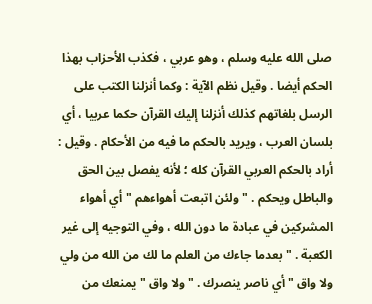صلى الله عليه وسلم ، وهو عربي ، فكذب الأحزاب بهذا الحكم أيضا . وقيل نظم الآية : وكما أنزلنا الكتب على الرسل بلغاتهم كذلك أنزلنا إليك القرآن حكما عربيا ، أي بلسان العرب ، ويريد بالحكم ما فيه من الأحكام . وقيل : أراد بالحكم العربي القرآن كله ؛ لأنه يفصل بين الحق والباطل ويحكم . " ولئن اتبعت أهواءهم " أي أهواء المشركين في عبادة ما دون الله ، وفي التوجيه إلى غير الكعبة . " بعدما جاءك من العلم ما لك من الله من ولي ولا واق " أي ناصر ينصرك . " ولا واق " يمنعك من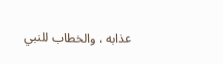عذابه ، والخطاب للنبي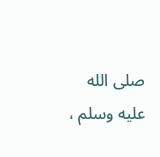صلى الله عليه وسلم ،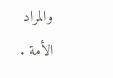والمراد الأمة .